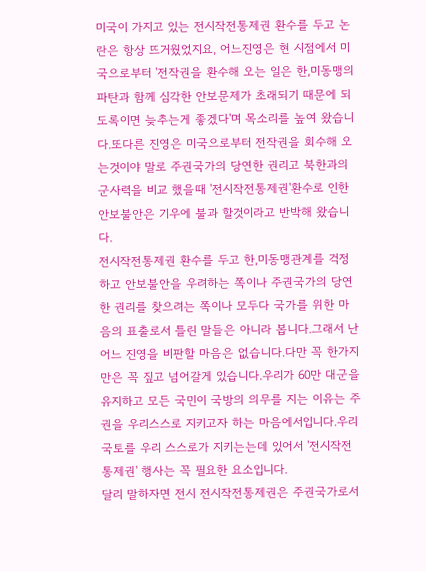미국이 가지고 있는 전시작전통제권 환수를 두고 논란은 항상 뜨거웠었지요, 어느진영은 현 시점에서 미국으로부터 '전작권을 환수해 오는 일은 한,미동맹의 파탄과 함께 심각한 안보문제가 초래되기 때문에 되도록이면 늦추는게 좋겠다'며 목소리를 높여 왔습니다.또다른 진영은 미국으로부터 전작권을 회수해 오는것이야 말로 주권국가의 당연한 권리고 북한과의 군사력을 비교 했을때 '전시작전통제권'환수로 인한 안보불안은 기우에 불과 할것이라고 반박해 왔습니다.
전시작전통제권 환수를 두고 한,미동맹관계를 걱정하고 안보불안을 우려하는 쪽이나 주권국가의 당연한 권리를 찾으려는 쪽이나 모두다 국가를 위한 마음의 표출로서 틀린 말들은 아니라 봅니다.그래서 난 어느 진영을 비판할 마음은 없습니다.다만 꼭 한가지만은 꼭 짚고 넘어갈게 있습니다.우리가 60만 대군을 유지하고 모든 국민이 국방의 의무를 지는 이유는 주권을 우리스스로 지키고자 하는 마음에서입니다.우리국토를 우리 스스로가 지키는는데 있어서 '전시작전통제권' 행사는 꼭 필요한 요소입니다.
달리 말하자면 전시 전시작전통제권은 주권국가로서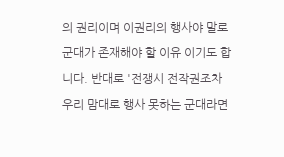의 권리이며 이권리의 행사야 말로 군대가 존재해야 할 이유 이기도 합니다. 반대로 '전쟁시 전작권조차 우리 맘대로 행사 못하는 군대라면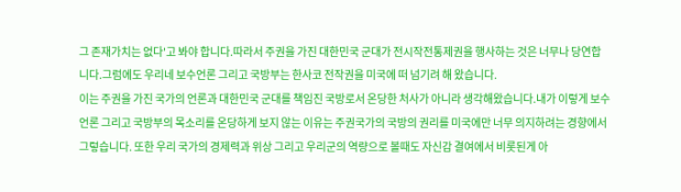그 존재가치는 없다'고 봐야 합니다.따라서 주권을 가진 대한민국 군대가 전시작전통제권을 행사하는 것은 너무나 당연합니다.그럼에도 우리네 보수언론 그리고 국방부는 한사코 전작권을 미국에 떠 넘기려 해 왔습니다.
이는 주권을 가진 국가의 언론과 대한민국 군대를 책임진 국방로서 온당한 처사가 아니라 생각해왔습니다.내가 이렇게 보수언론 그리고 국방부의 목소리를 온당하게 보지 않는 이유는 주권국가의 국방의 권리를 미국에만 너무 의지하려는 경향에서 그렇습니다. 또한 우리 국가의 경제력과 위상 그리고 우리군의 역량으로 볼때도 자신감 결여에서 비롯된게 아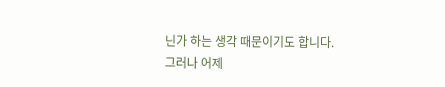닌가 하는 생각 때문이기도 합니다.
그러나 어제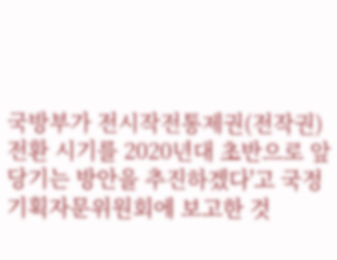국방부가 전시작전통제권(전작권) 전환 시기를 2020년대 초반으로 앞당기는 방안을 추진하겠다'고 국정기획자문위원회에 보고한 것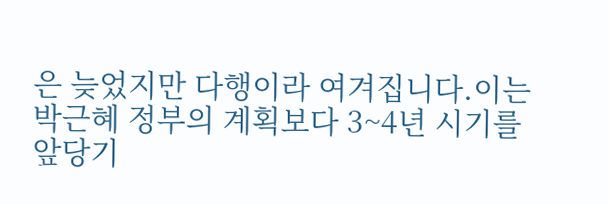은 늦었지만 다행이라 여겨집니다.이는 박근혜 정부의 계획보다 3~4년 시기를 앞당기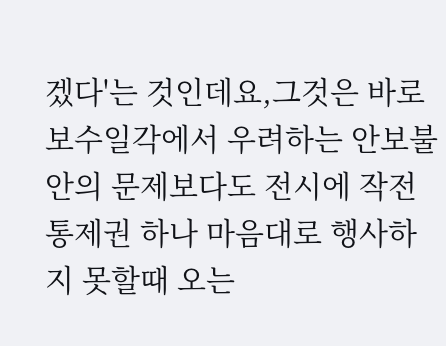겠다'는 것인데요,그것은 바로 보수일각에서 우려하는 안보불안의 문제보다도 전시에 작전통제권 하나 마음대로 행사하지 못할때 오는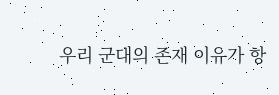우리 군대의 존재 이유가 항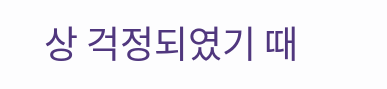상 걱정되였기 때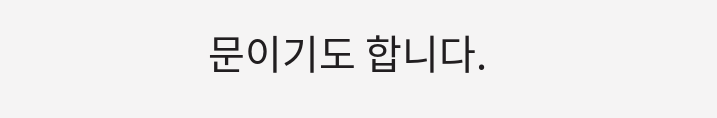문이기도 합니다.